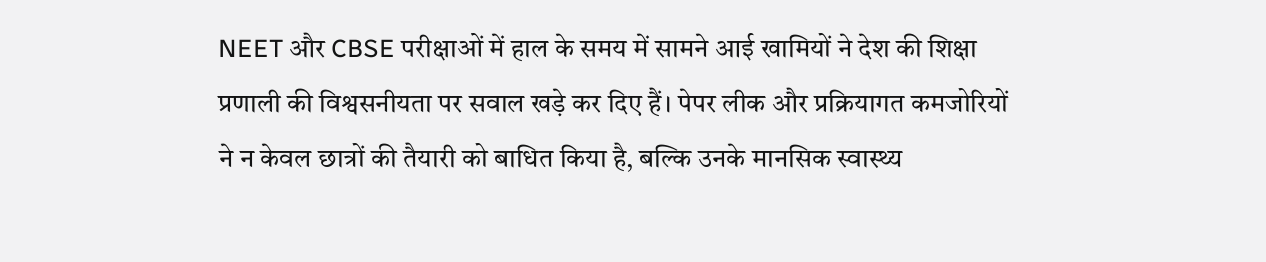NEET और CBSE परीक्षाओं में हाल के समय में सामने आई खामियों ने देश की शिक्षा प्रणाली की विश्वसनीयता पर सवाल खड़े कर दिए हैं। पेपर लीक और प्रक्रियागत कमजोरियों ने न केवल छात्रों की तैयारी को बाधित किया है, बल्कि उनके मानसिक स्वास्थ्य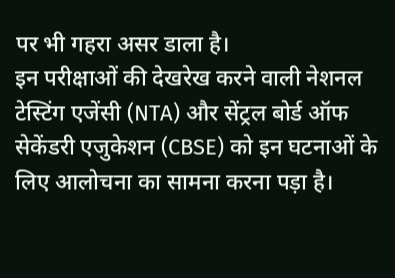पर भी गहरा असर डाला है।
इन परीक्षाओं की देखरेख करने वाली नेशनल टेस्टिंग एजेंसी (NTA) और सेंट्रल बोर्ड ऑफ सेकेंडरी एजुकेशन (CBSE) को इन घटनाओं के लिए आलोचना का सामना करना पड़ा है।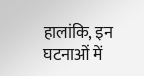हालांकि, इन घटनाओं में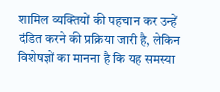शामिल व्यक्तियों की पहचान कर उन्हें दंडित करने की प्रक्रिया जारी है, लेकिन विशेषज्ञों का मानना है कि यह समस्या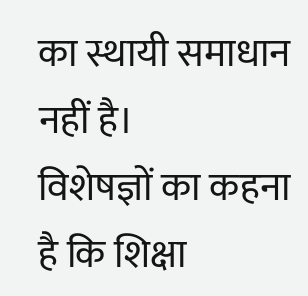का स्थायी समाधान नहीं है।
विशेषज्ञों का कहना है कि शिक्षा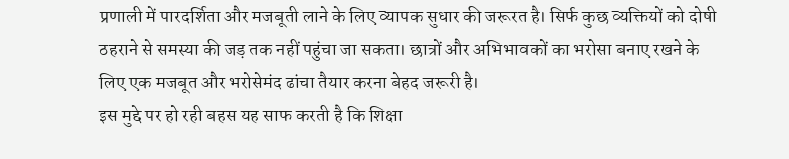प्रणाली में पारदर्शिता और मजबूती लाने के लिए व्यापक सुधार की जरूरत है। सिर्फ कुछ व्यक्तियों को दोषी ठहराने से समस्या की जड़ तक नहीं पहुंचा जा सकता। छात्रों और अभिभावकों का भरोसा बनाए रखने के लिए एक मजबूत और भरोसेमंद ढांचा तैयार करना बेहद जरूरी है।
इस मुद्दे पर हो रही बहस यह साफ करती है कि शिक्षा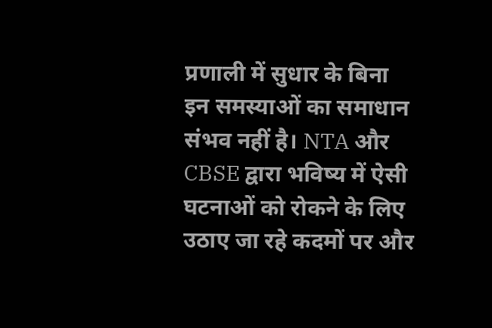प्रणाली में सुधार के बिना इन समस्याओं का समाधान संभव नहीं है। NTA और CBSE द्वारा भविष्य में ऐसी घटनाओं को रोकने के लिए उठाए जा रहे कदमों पर और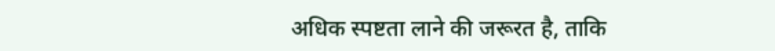अधिक स्पष्टता लाने की जरूरत है, ताकि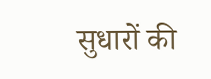सुधारों की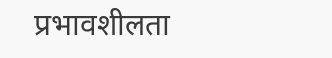प्रभावशीलता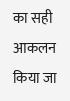का सही आकलन किया जा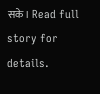सके। Read full story for details.